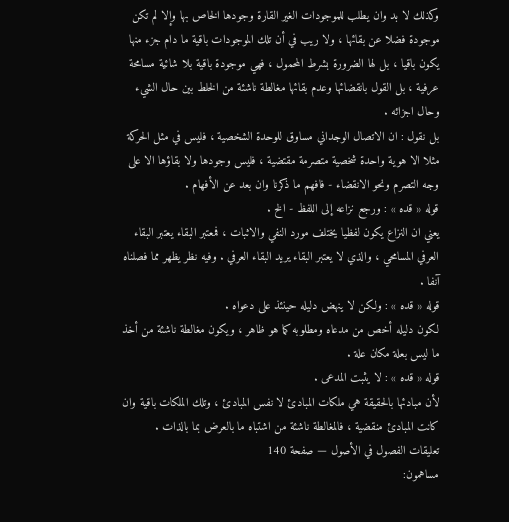وكذلك لا بد وان يطلب للموجودات الغير القارة وجودها الخاص بها وإلا لم تكن موجودة فضلا عن بقائها ، ولا ريب في أن تلك الموجودات باقية ما دام جزء منها يكون باقيا ، بل لها الضرورة بشرط المحمول ، فهي موجودة باقية بلا شائية مسامحة عرفية ، بل القول بانقضائها وعدم بقائها مغالطة ناشئة من الخلط بين حال الشيء وحال اجزائه .
بل نقول : ان الاتصال الوجداني مساوق للوحدة الشخصية ، فليس في مثل الحركة مثلا الا هوية واحدة شخصية متصرمة مقتضية ، فليس وجودها ولا بقاؤها الا على وجه التصرم ونحو الانقضاء - فافهم ما ذكرنا وان بعد عن الأفهام .
قوله « قده » : ورجع نزاعه إلى اللفظ - الخ .
يعني ان النزاع يكون لفظيا يختلف مورد النفي والاثبات ، فمعتبر البقاء يعتبر البقاء العرفي المسامحي ، والذي لا يعتبر البقاء يريد البقاء العرفي . وفيه نظر يظهر مما فصلناه آنفا .
قوله « قده » : ولكن لا ينهض دليله حينئذ على دعواه .
لكون دليله أخص من مدعاه ومطلوبه كما هو ظاهر ، ويكون مغالطة ناشئة من أخذ ما ليس بعلة مكان علة .
قوله « قده » : لا يثبت المدعى .
لأن مبادئها بالحقيقة هي ملكات المبادئ لا نفس المبادئ ، وتلك الملكات باقية وان كانت المبادئ منقضية ، فالمغالطة ناشئة من اشتباه ما بالعرض بما بالذات .
تعليقات الفصول في الأصول — صفحة 140
مساهمون: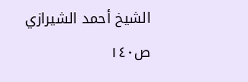الشيخ أحمد الشيرازي
ص١٤٠